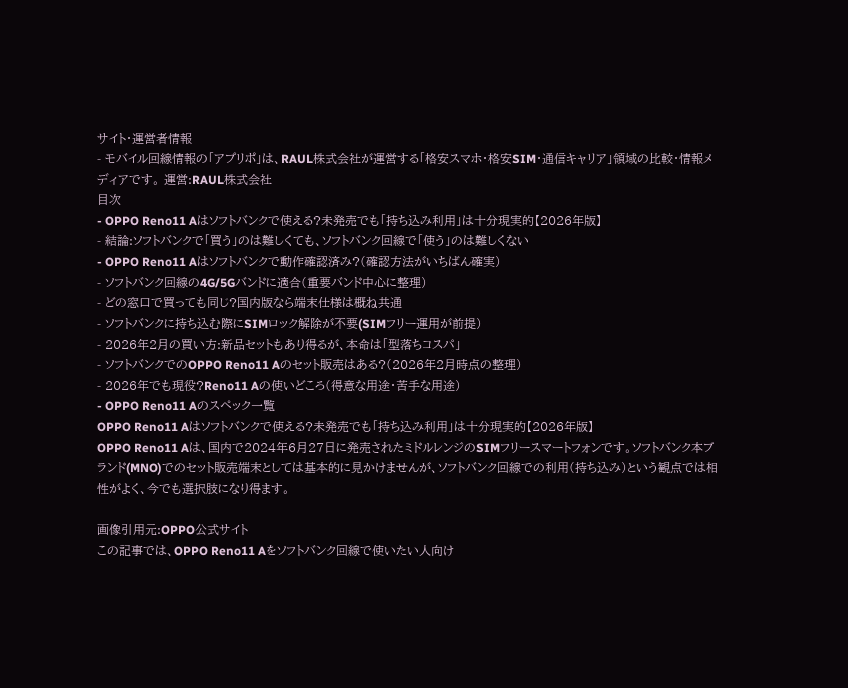サイト・運営者情報
- モバイル回線情報の「アプリポ」は、RAUL株式会社が運営する「格安スマホ・格安SIM・通信キャリア」領域の比較・情報メディアです。 運営:RAUL株式会社
目次
- OPPO Reno11 Aはソフトバンクで使える?未発売でも「持ち込み利用」は十分現実的【2026年版】
- 結論:ソフトバンクで「買う」のは難しくても、ソフトバンク回線で「使う」のは難しくない
- OPPO Reno11 Aはソフトバンクで動作確認済み?(確認方法がいちばん確実)
- ソフトバンク回線の4G/5Gバンドに適合(重要バンド中心に整理)
- どの窓口で買っても同じ?国内版なら端末仕様は概ね共通
- ソフトバンクに持ち込む際にSIMロック解除が不要(SIMフリー運用が前提)
- 2026年2月の買い方:新品セットもあり得るが、本命は「型落ちコスパ」
- ソフトバンクでのOPPO Reno11 Aのセット販売はある?(2026年2月時点の整理)
- 2026年でも現役?Reno11 Aの使いどころ(得意な用途・苦手な用途)
- OPPO Reno11 Aのスペック一覧
OPPO Reno11 Aはソフトバンクで使える?未発売でも「持ち込み利用」は十分現実的【2026年版】
OPPO Reno11 Aは、国内で2024年6月27日に発売されたミドルレンジのSIMフリースマートフォンです。ソフトバンク本ブランド(MNO)でのセット販売端末としては基本的に見かけませんが、ソフトバンク回線での利用(持ち込み)という観点では相性がよく、今でも選択肢になり得ます。

画像引用元:OPPO公式サイト
この記事では、OPPO Reno11 Aをソフトバンク回線で使いたい人向け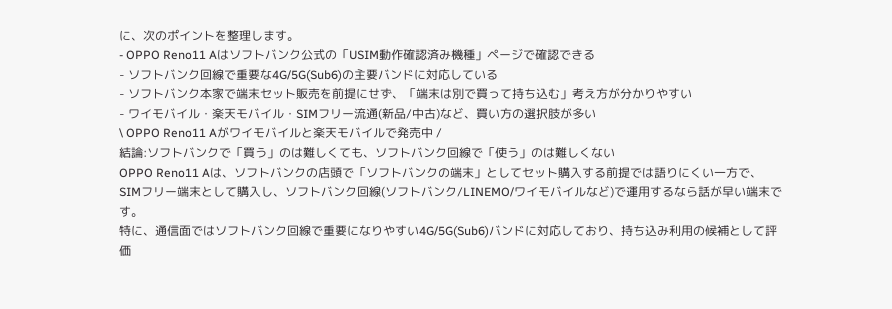に、次のポイントを整理します。
- OPPO Reno11 Aはソフトバンク公式の「USIM動作確認済み機種」ページで確認できる
- ソフトバンク回線で重要な4G/5G(Sub6)の主要バンドに対応している
- ソフトバンク本家で端末セット販売を前提にせず、「端末は別で買って持ち込む」考え方が分かりやすい
- ワイモバイル・楽天モバイル・SIMフリー流通(新品/中古)など、買い方の選択肢が多い
\ OPPO Reno11 Aがワイモバイルと楽天モバイルで発売中 /
結論:ソフトバンクで「買う」のは難しくても、ソフトバンク回線で「使う」のは難しくない
OPPO Reno11 Aは、ソフトバンクの店頭で「ソフトバンクの端末」としてセット購入する前提では語りにくい一方で、SIMフリー端末として購入し、ソフトバンク回線(ソフトバンク/LINEMO/ワイモバイルなど)で運用するなら話が早い端末です。
特に、通信面ではソフトバンク回線で重要になりやすい4G/5G(Sub6)バンドに対応しており、持ち込み利用の候補として評価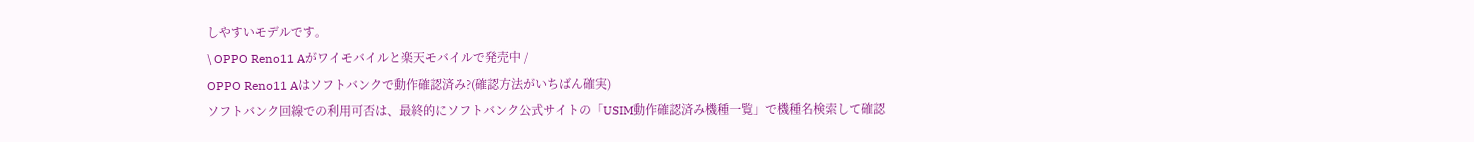しやすいモデルです。
\ OPPO Reno11 Aがワイモバイルと楽天モバイルで発売中 /
OPPO Reno11 Aはソフトバンクで動作確認済み?(確認方法がいちばん確実)
ソフトバンク回線での利用可否は、最終的にソフトバンク公式サイトの「USIM動作確認済み機種一覧」で機種名検索して確認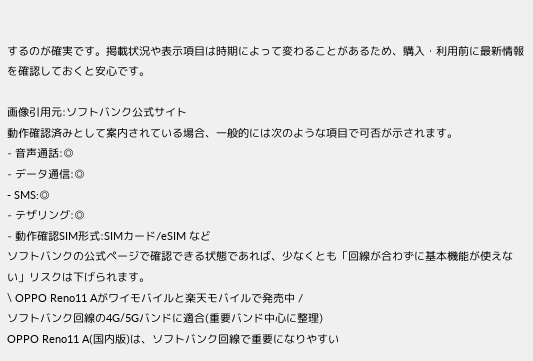するのが確実です。掲載状況や表示項目は時期によって変わることがあるため、購入・利用前に最新情報を確認しておくと安心です。

画像引用元:ソフトバンク公式サイト
動作確認済みとして案内されている場合、一般的には次のような項目で可否が示されます。
- 音声通話:◎
- データ通信:◎
- SMS:◎
- テザリング:◎
- 動作確認SIM形式:SIMカード/eSIM など
ソフトバンクの公式ページで確認できる状態であれば、少なくとも「回線が合わずに基本機能が使えない」リスクは下げられます。
\ OPPO Reno11 Aがワイモバイルと楽天モバイルで発売中 /
ソフトバンク回線の4G/5Gバンドに適合(重要バンド中心に整理)
OPPO Reno11 A(国内版)は、ソフトバンク回線で重要になりやすい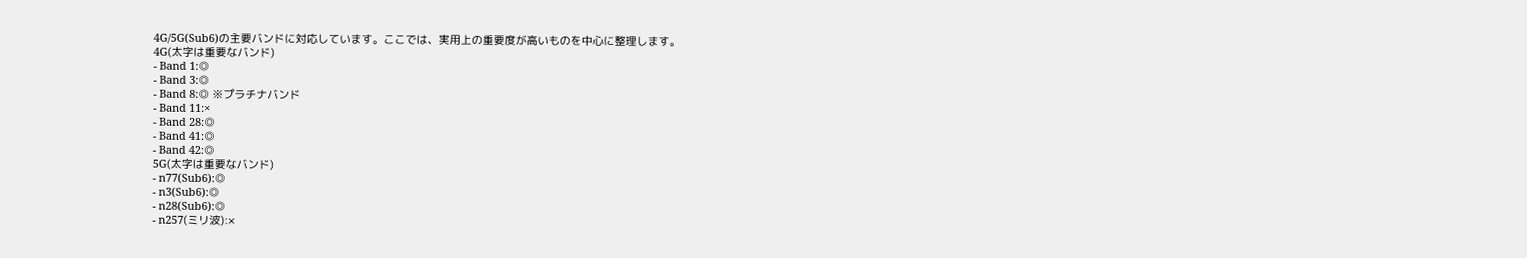4G/5G(Sub6)の主要バンドに対応しています。ここでは、実用上の重要度が高いものを中心に整理します。
4G(太字は重要なバンド)
- Band 1:◎
- Band 3:◎
- Band 8:◎ ※プラチナバンド
- Band 11:×
- Band 28:◎
- Band 41:◎
- Band 42:◎
5G(太字は重要なバンド)
- n77(Sub6):◎
- n3(Sub6):◎
- n28(Sub6):◎
- n257(ミリ波):×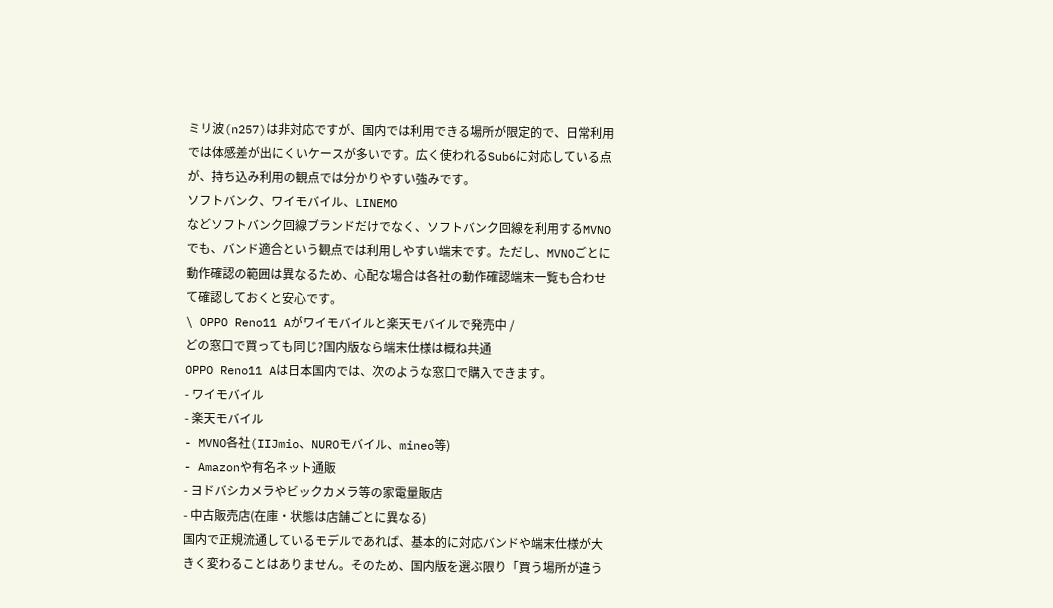ミリ波(n257)は非対応ですが、国内では利用できる場所が限定的で、日常利用では体感差が出にくいケースが多いです。広く使われるSub6に対応している点が、持ち込み利用の観点では分かりやすい強みです。
ソフトバンク、ワイモバイル、LINEMO
などソフトバンク回線ブランドだけでなく、ソフトバンク回線を利用するMVNOでも、バンド適合という観点では利用しやすい端末です。ただし、MVNOごとに動作確認の範囲は異なるため、心配な場合は各社の動作確認端末一覧も合わせて確認しておくと安心です。
\ OPPO Reno11 Aがワイモバイルと楽天モバイルで発売中 /
どの窓口で買っても同じ?国内版なら端末仕様は概ね共通
OPPO Reno11 Aは日本国内では、次のような窓口で購入できます。
- ワイモバイル
- 楽天モバイル
- MVNO各社(IIJmio、NUROモバイル、mineo等)
- Amazonや有名ネット通販
- ヨドバシカメラやビックカメラ等の家電量販店
- 中古販売店(在庫・状態は店舗ごとに異なる)
国内で正規流通しているモデルであれば、基本的に対応バンドや端末仕様が大きく変わることはありません。そのため、国内版を選ぶ限り「買う場所が違う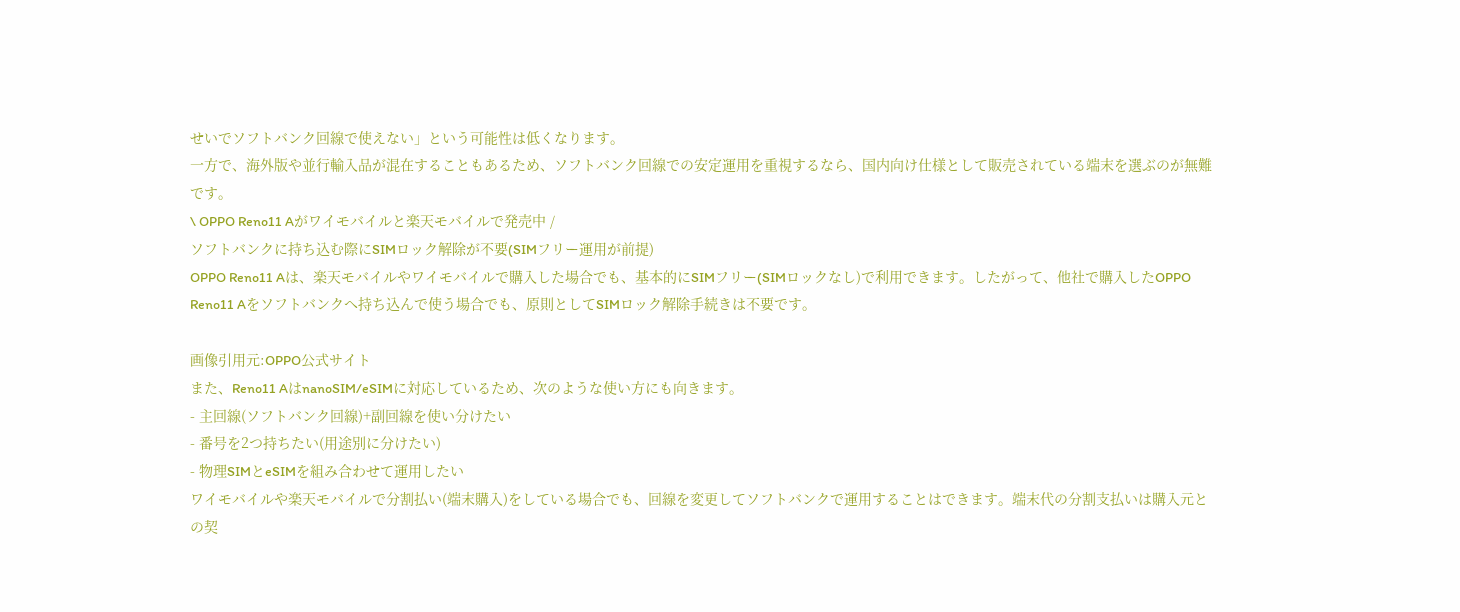せいでソフトバンク回線で使えない」という可能性は低くなります。
一方で、海外版や並行輸入品が混在することもあるため、ソフトバンク回線での安定運用を重視するなら、国内向け仕様として販売されている端末を選ぶのが無難です。
\ OPPO Reno11 Aがワイモバイルと楽天モバイルで発売中 /
ソフトバンクに持ち込む際にSIMロック解除が不要(SIMフリー運用が前提)
OPPO Reno11 Aは、楽天モバイルやワイモバイルで購入した場合でも、基本的にSIMフリー(SIMロックなし)で利用できます。したがって、他社で購入したOPPO Reno11 Aをソフトバンクへ持ち込んで使う場合でも、原則としてSIMロック解除手続きは不要です。

画像引用元:OPPO公式サイト
また、Reno11 AはnanoSIM/eSIMに対応しているため、次のような使い方にも向きます。
- 主回線(ソフトバンク回線)+副回線を使い分けたい
- 番号を2つ持ちたい(用途別に分けたい)
- 物理SIMとeSIMを組み合わせて運用したい
ワイモバイルや楽天モバイルで分割払い(端末購入)をしている場合でも、回線を変更してソフトバンクで運用することはできます。端末代の分割支払いは購入元との契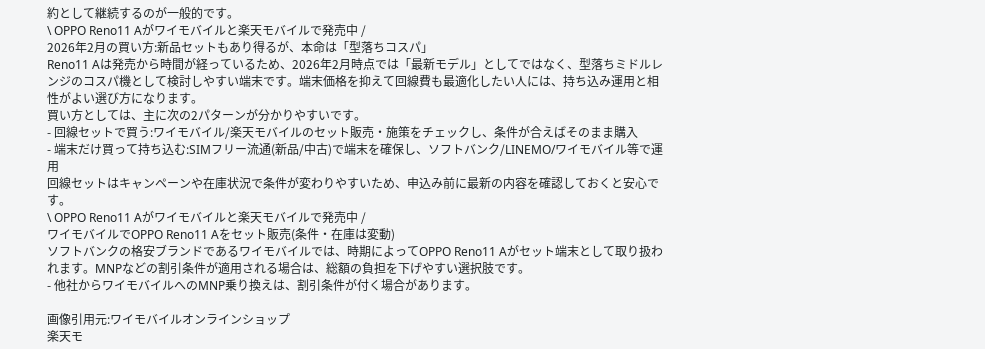約として継続するのが一般的です。
\ OPPO Reno11 Aがワイモバイルと楽天モバイルで発売中 /
2026年2月の買い方:新品セットもあり得るが、本命は「型落ちコスパ」
Reno11 Aは発売から時間が経っているため、2026年2月時点では「最新モデル」としてではなく、型落ちミドルレンジのコスパ機として検討しやすい端末です。端末価格を抑えて回線費も最適化したい人には、持ち込み運用と相性がよい選び方になります。
買い方としては、主に次の2パターンが分かりやすいです。
- 回線セットで買う:ワイモバイル/楽天モバイルのセット販売・施策をチェックし、条件が合えばそのまま購入
- 端末だけ買って持ち込む:SIMフリー流通(新品/中古)で端末を確保し、ソフトバンク/LINEMO/ワイモバイル等で運用
回線セットはキャンペーンや在庫状況で条件が変わりやすいため、申込み前に最新の内容を確認しておくと安心です。
\ OPPO Reno11 Aがワイモバイルと楽天モバイルで発売中 /
ワイモバイルでOPPO Reno11 Aをセット販売(条件・在庫は変動)
ソフトバンクの格安ブランドであるワイモバイルでは、時期によってOPPO Reno11 Aがセット端末として取り扱われます。MNPなどの割引条件が適用される場合は、総額の負担を下げやすい選択肢です。
- 他社からワイモバイルへのMNP乗り換えは、割引条件が付く場合があります。

画像引用元:ワイモバイルオンラインショップ
楽天モ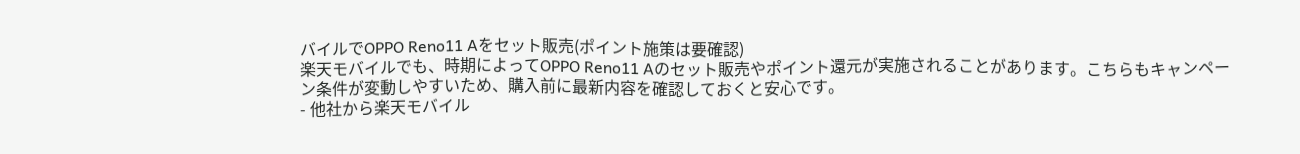バイルでOPPO Reno11 Aをセット販売(ポイント施策は要確認)
楽天モバイルでも、時期によってOPPO Reno11 Aのセット販売やポイント還元が実施されることがあります。こちらもキャンペーン条件が変動しやすいため、購入前に最新内容を確認しておくと安心です。
- 他社から楽天モバイル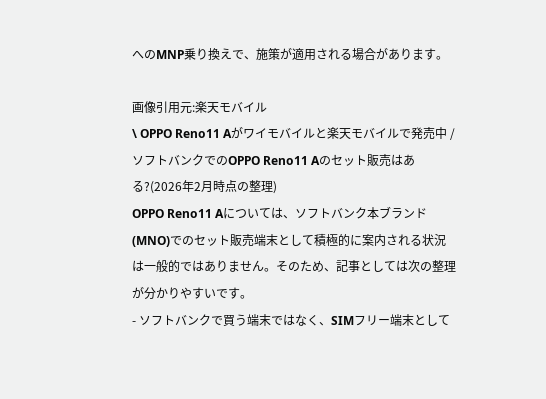へのMNP乗り換えで、施策が適用される場合があります。

画像引用元:楽天モバイル
\ OPPO Reno11 Aがワイモバイルと楽天モバイルで発売中 /
ソフトバンクでのOPPO Reno11 Aのセット販売はある?(2026年2月時点の整理)
OPPO Reno11 Aについては、ソフトバンク本ブランド(MNO)でのセット販売端末として積極的に案内される状況は一般的ではありません。そのため、記事としては次の整理が分かりやすいです。
- ソフトバンクで買う端末ではなく、SIMフリー端末として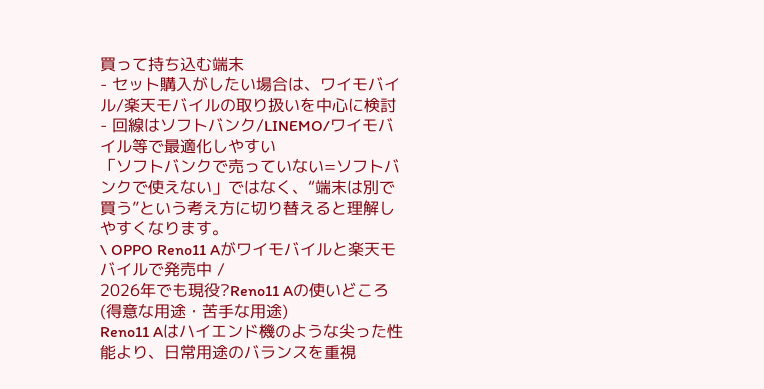買って持ち込む端末
- セット購入がしたい場合は、ワイモバイル/楽天モバイルの取り扱いを中心に検討
- 回線はソフトバンク/LINEMO/ワイモバイル等で最適化しやすい
「ソフトバンクで売っていない=ソフトバンクで使えない」ではなく、“端末は別で買う”という考え方に切り替えると理解しやすくなります。
\ OPPO Reno11 Aがワイモバイルと楽天モバイルで発売中 /
2026年でも現役?Reno11 Aの使いどころ(得意な用途・苦手な用途)
Reno11 Aはハイエンド機のような尖った性能より、日常用途のバランスを重視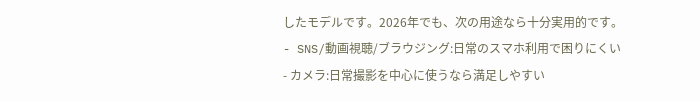したモデルです。2026年でも、次の用途なら十分実用的です。
- SNS/動画視聴/ブラウジング:日常のスマホ利用で困りにくい
- カメラ:日常撮影を中心に使うなら満足しやすい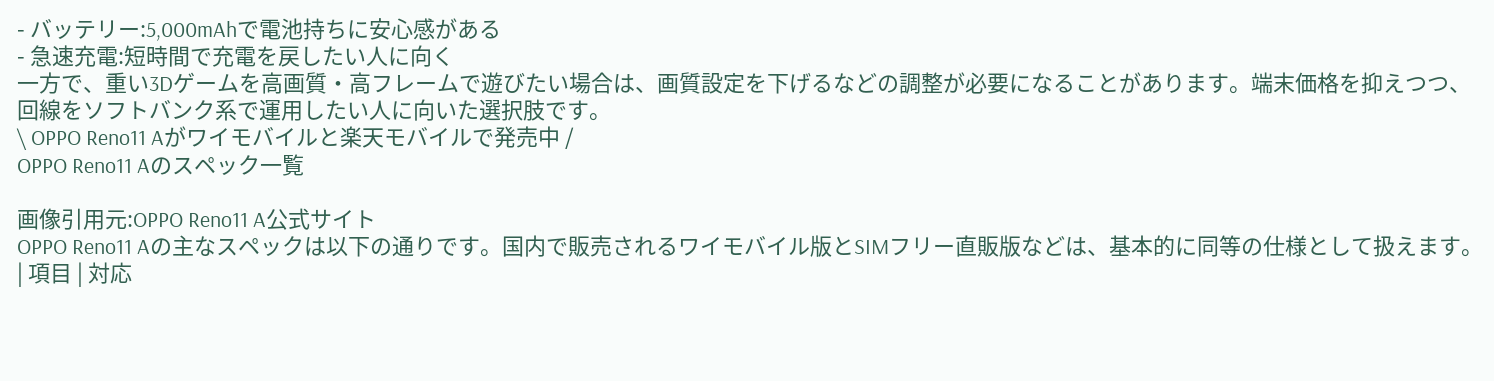- バッテリー:5,000mAhで電池持ちに安心感がある
- 急速充電:短時間で充電を戻したい人に向く
一方で、重い3Dゲームを高画質・高フレームで遊びたい場合は、画質設定を下げるなどの調整が必要になることがあります。端末価格を抑えつつ、回線をソフトバンク系で運用したい人に向いた選択肢です。
\ OPPO Reno11 Aがワイモバイルと楽天モバイルで発売中 /
OPPO Reno11 Aのスペック一覧

画像引用元:OPPO Reno11 A公式サイト
OPPO Reno11 Aの主なスペックは以下の通りです。国内で販売されるワイモバイル版とSIMフリー直販版などは、基本的に同等の仕様として扱えます。
| 項目 | 対応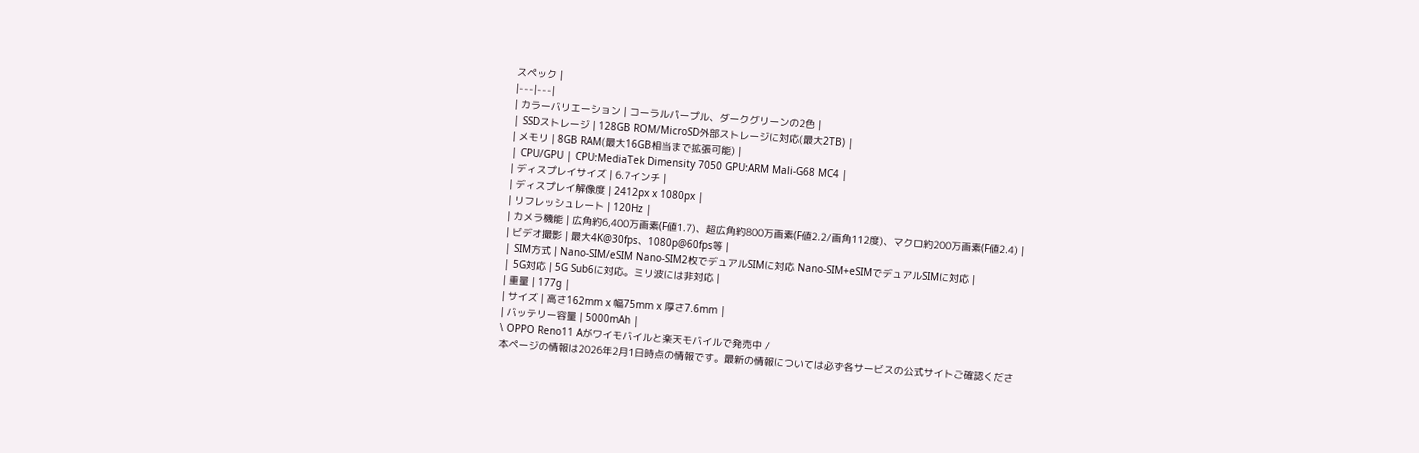スペック |
|---|---|
| カラーバリエーション | コーラルパープル、ダークグリーンの2色 |
| SSDストレージ | 128GB ROM/MicroSD外部ストレージに対応(最大2TB) |
| メモリ | 8GB RAM(最大16GB相当まで拡張可能) |
| CPU/GPU | CPU:MediaTek Dimensity 7050 GPU:ARM Mali-G68 MC4 |
| ディスプレイサイズ | 6.7インチ |
| ディスプレイ解像度 | 2412px x 1080px |
| リフレッシュレート | 120Hz |
| カメラ機能 | 広角約6,400万画素(F値1.7)、超広角約800万画素(F値2.2/画角112度)、マクロ約200万画素(F値2.4) |
| ビデオ撮影 | 最大4K@30fps、1080p@60fps等 |
| SIM方式 | Nano-SIM/eSIM Nano-SIM2枚でデュアルSIMに対応 Nano-SIM+eSIMでデュアルSIMに対応 |
| 5G対応 | 5G Sub6に対応。ミリ波には非対応 |
| 重量 | 177g |
| サイズ | 高さ162mm x 幅75mm x 厚さ7.6mm |
| バッテリー容量 | 5000mAh |
\ OPPO Reno11 Aがワイモバイルと楽天モバイルで発売中 /
本ページの情報は2026年2月1日時点の情報です。最新の情報については必ず各サービスの公式サイトご確認くださ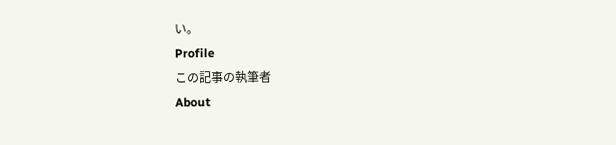い。
Profile
この記事の執筆者
About